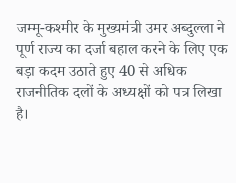जम्मू-कश्मीर के मुख्यमंत्री उमर अब्दुल्ला ने पूर्ण राज्य का दर्जा बहाल करने के लिए एक बड़ा कदम उठाते हुए 40 से अधिक राजनीतिक दलों के अध्यक्षों को पत्र लिखा है।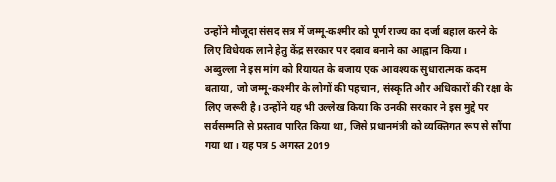उन्होंने मौजूदा संसद सत्र में जम्मू-कश्मीर को पूर्ण राज्य का दर्जा बहाल करने के लिए विधेयक लाने हेतु केंद्र सरकार पर दबाव बनाने का आह्वान किया।
अब्दुल्ला ने इस मांग को रियायत के बजाय एक आवश्यक सुधारात्मक कदम बताया, जो जम्मू-कश्मीर के लोगों की पहचान, संस्कृति और अधिकारों की रक्षा के लिए जरूरी है। उन्होंने यह भी उल्लेख किया कि उनकी सरकार ने इस मुद्दे पर सर्वसम्मति से प्रस्ताव पारित किया था, जिसे प्रधानमंत्री को व्यक्तिगत रूप से सौंपा गया था। यह पत्र 5 अगस्त 2019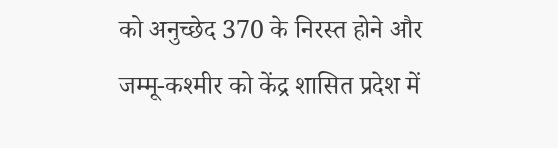को अनुच्छेद 370 के निरस्त होने और जम्मू-कश्मीर को केंद्र शासित प्रदेश में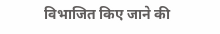विभाजित किए जाने की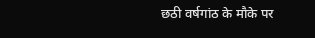छठी वर्षगांठ के मौके पर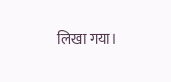लिखा गया।